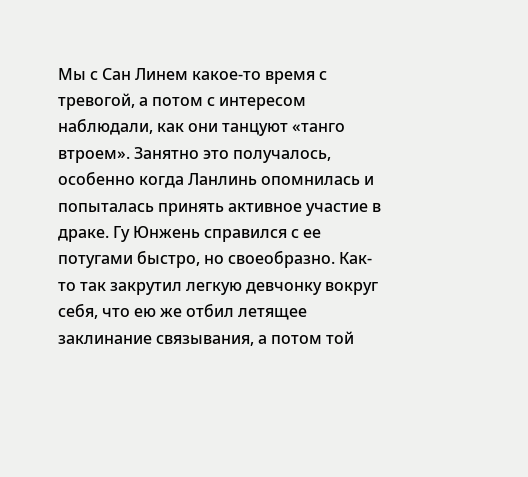Мы с Сан Линем какое-то время с тревогой, а потом с интересом наблюдали, как они танцуют «танго втроем». Занятно это получалось, особенно когда Ланлинь опомнилась и попыталась принять активное участие в драке. Гу Юнжень справился с ее потугами быстро, но своеобразно. Как-то так закрутил легкую девчонку вокруг себя, что ею же отбил летящее заклинание связывания, а потом той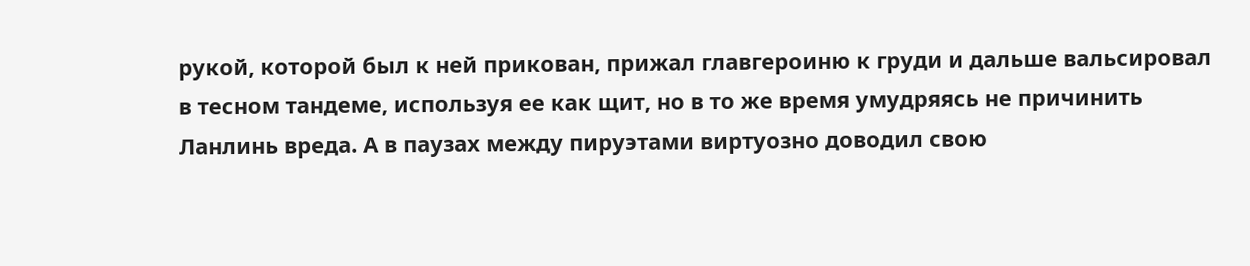рукой, которой был к ней прикован, прижал главгероиню к груди и дальше вальсировал в тесном тандеме, используя ее как щит, но в то же время умудряясь не причинить Ланлинь вреда. А в паузах между пируэтами виртуозно доводил свою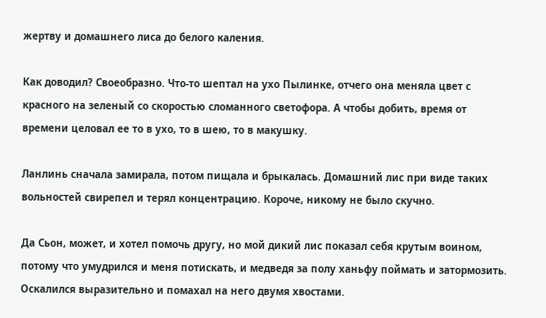жертву и домашнего лиса до белого каления.

Как доводил? Своеобразно. Что-то шептал на ухо Пылинке, отчего она меняла цвет с красного на зеленый со скоростью сломанного светофора. А чтобы добить, время от времени целовал ее то в ухо, то в шею, то в макушку.

Ланлинь сначала замирала, потом пищала и брыкалась. Домашний лис при виде таких вольностей свирепел и терял концентрацию. Короче, никому не было скучно.

Да Сьон, может, и хотел помочь другу, но мой дикий лис показал себя крутым воином, потому что умудрился и меня потискать, и медведя за полу ханьфу поймать и затормозить. Оскалился выразительно и помахал на него двумя хвостами.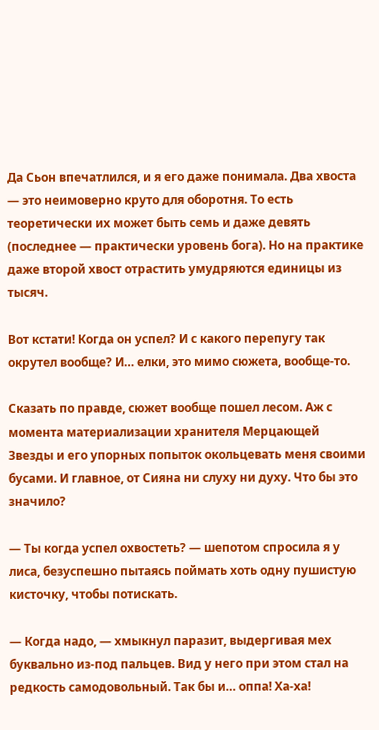Да Сьон впечатлился, и я его даже понимала. Два хвоста — это неимоверно круто для оборотня. То есть теоретически их может быть семь и даже девять (последнее — практически уровень бога). Но на практике даже второй хвост отрастить умудряются единицы из тысяч.

Вот кстати! Когда он успел? И с какого перепугу так окрутел вообще? И… елки, это мимо сюжета, вообще-то.

Сказать по правде, сюжет вообще пошел лесом. Аж с момента материализации хранителя Мерцающей Звезды и его упорных попыток окольцевать меня своими бусами. И главное, от Сияна ни слуху ни духу. Что бы это значило?

— Ты когда успел охвостеть? — шепотом спросила я у лиса, безуспешно пытаясь поймать хоть одну пушистую кисточку, чтобы потискать.

— Когда надо, — хмыкнул паразит, выдергивая мех буквально из-под пальцев. Вид у него при этом стал на редкость самодовольный. Так бы и… оппа! Ха-ха!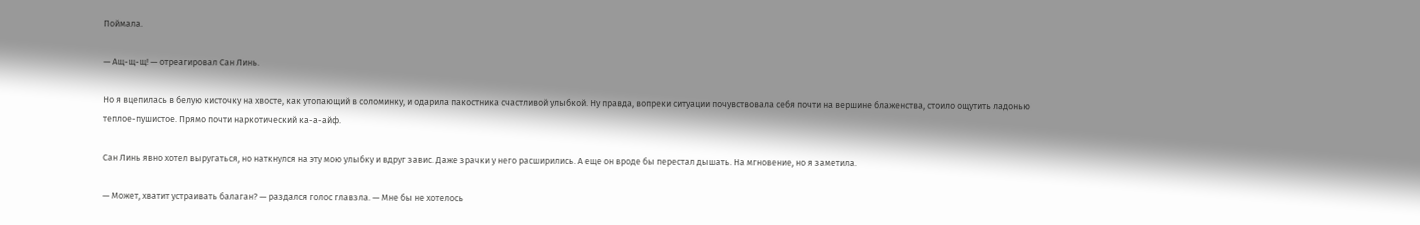Поймала.

— Ащ-щ-щ! — отреагировал Сан Линь.

Но я вцепилась в белую кисточку на хвосте, как утопающий в соломинку, и одарила пакостника счастливой улыбкой. Ну правда, вопреки ситуации почувствовала себя почти на вершине блаженства, стоило ощутить ладонью теплое-пушистое. Прямо почти наркотический ка-а-айф.

Сан Линь явно хотел выругаться, но наткнулся на эту мою улыбку и вдруг завис. Даже зрачки у него расширились. А еще он вроде бы перестал дышать. На мгновение, но я заметила.

— Может, хватит устраивать балаган? — раздался голос главзла. — Мне бы не хотелось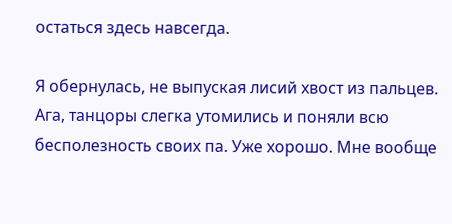остаться здесь навсегда.

Я обернулась, не выпуская лисий хвост из пальцев. Ага, танцоры слегка утомились и поняли всю бесполезность своих па. Уже хорошо. Мне вообще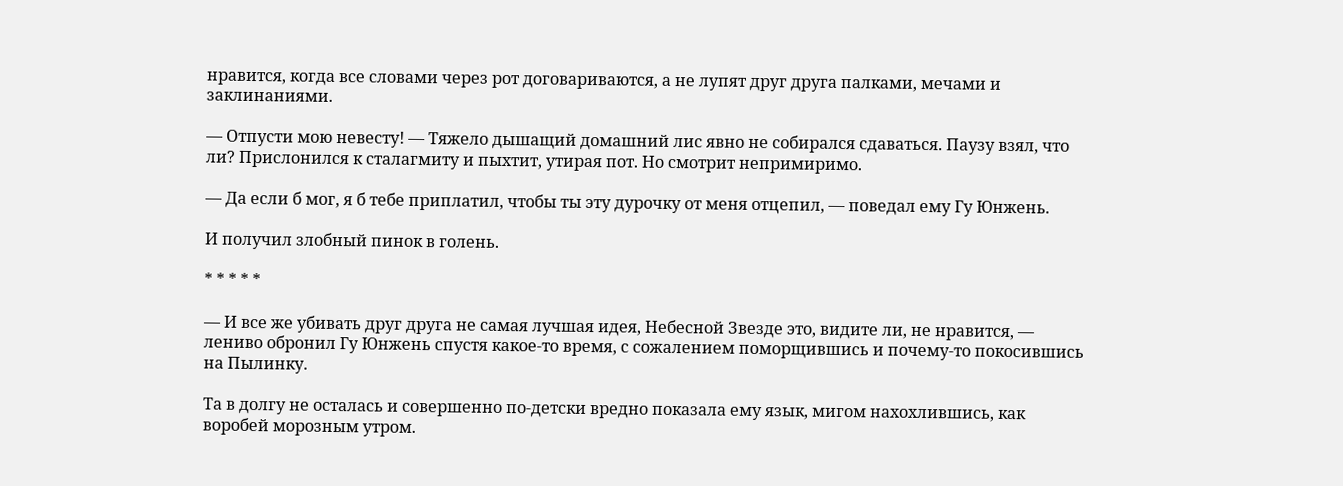нравится, когда все словами через рот договариваются, а не лупят друг друга палками, мечами и заклинаниями.

— Отпусти мою невесту! — Тяжело дышащий домашний лис явно не собирался сдаваться. Паузу взял, что ли? Прислонился к сталагмиту и пыхтит, утирая пот. Но смотрит непримиримо.

— Да если б мог, я б тебе приплатил, чтобы ты эту дурочку от меня отцепил, — поведал ему Гу Юнжень.

И получил злобный пинок в голень.

* * * * *

— И все же убивать друг друга не самая лучшая идея, Небесной Звезде это, видите ли, не нравится, — лениво обронил Гу Юнжень спустя какое-то время, с сожалением поморщившись и почему-то покосившись на Пылинку.

Та в долгу не осталась и совершенно по-детски вредно показала ему язык, мигом нахохлившись, как воробей морозным утром.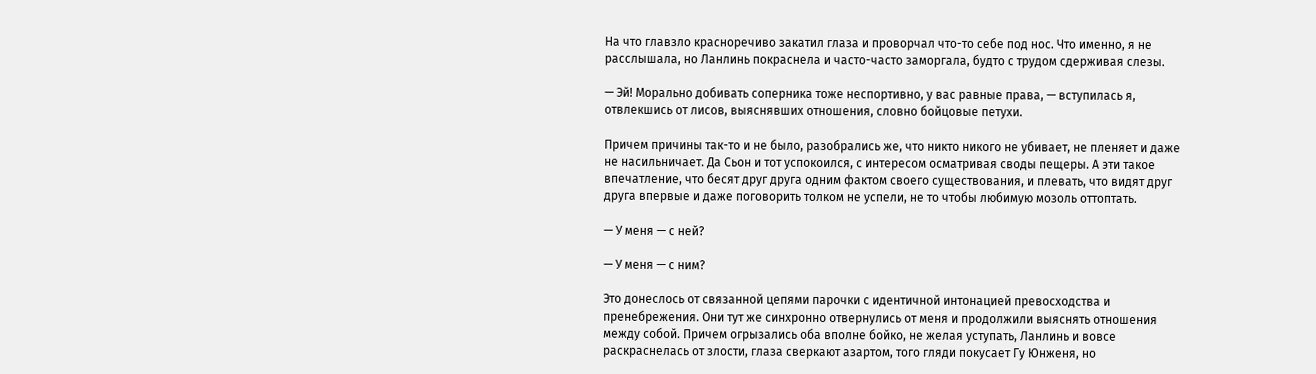На что главзло красноречиво закатил глаза и проворчал что-то себе под нос. Что именно, я не расслышала, но Ланлинь покраснела и часто-часто заморгала, будто с трудом сдерживая слезы.

— Эй! Морально добивать соперника тоже неспортивно, у вас равные права, — вступилась я, отвлекшись от лисов, выяснявших отношения, словно бойцовые петухи.

Причем причины так-то и не было, разобрались же, что никто никого не убивает, не пленяет и даже не насильничает. Да Сьон и тот успокоился, с интересом осматривая своды пещеры. А эти такое впечатление, что бесят друг друга одним фактом своего существования, и плевать, что видят друг друга впервые и даже поговорить толком не успели, не то чтобы любимую мозоль оттоптать.

— У меня — с ней?

— У меня — с ним?

Это донеслось от связанной цепями парочки с идентичной интонацией превосходства и пренебрежения. Они тут же синхронно отвернулись от меня и продолжили выяснять отношения между собой. Причем огрызались оба вполне бойко, не желая уступать, Ланлинь и вовсе раскраснелась от злости, глаза сверкают азартом, того гляди покусает Гу Юнженя, но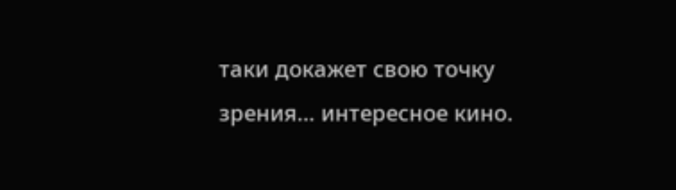таки докажет свою точку зрения… интересное кино.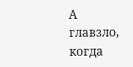А главзло, когда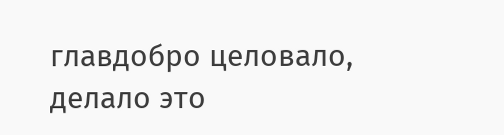главдобро целовало, делало это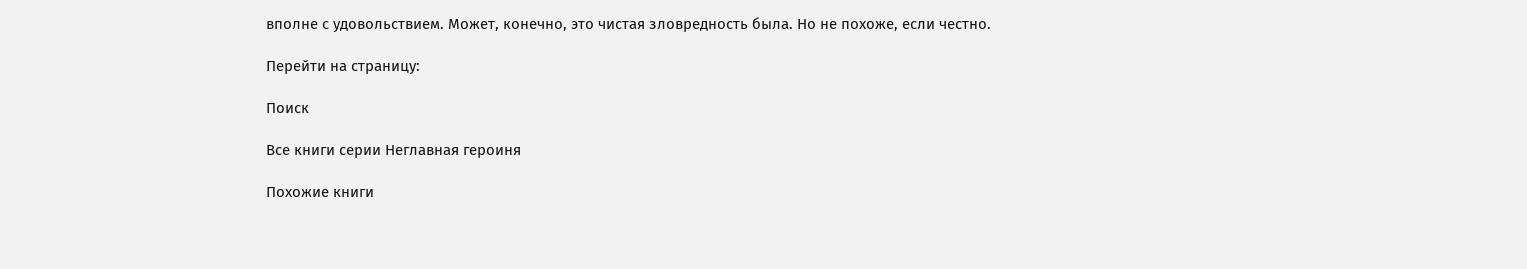вполне с удовольствием. Может, конечно, это чистая зловредность была. Но не похоже, если честно.

Перейти на страницу:

Поиск

Все книги серии Неглавная героиня

Похожие книги